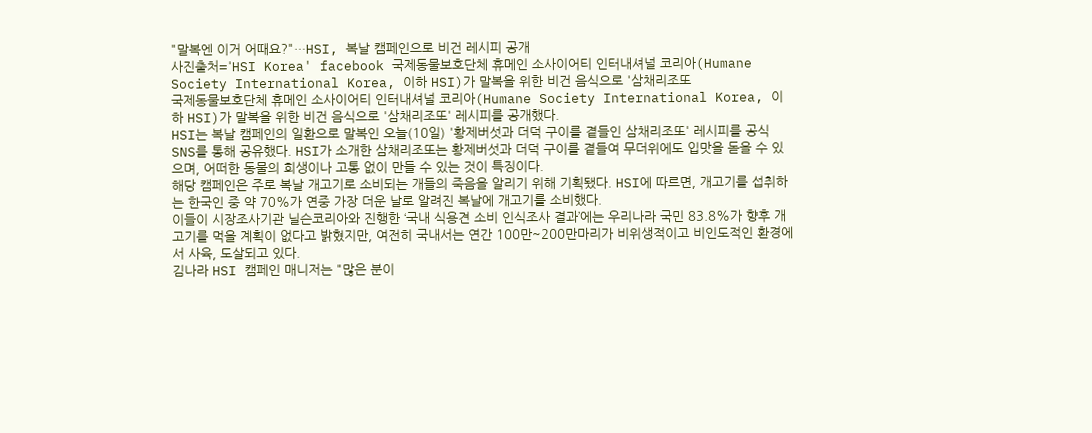"말복엔 이거 어때요?"…HSI, 복날 캠페인으로 비건 레시피 공개
사진출처='HSI Korea' facebook 국제동물보호단체 휴메인 소사이어티 인터내셔널 코리아(Humane Society International Korea, 이하 HSI)가 말복을 위한 비건 음식으로 '삼채리조또
국제동물보호단체 휴메인 소사이어티 인터내셔널 코리아(Humane Society International Korea, 이하 HSI)가 말복을 위한 비건 음식으로 '삼채리조또' 레시피를 공개했다.
HSI는 복날 캠페인의 일환으로 말복인 오늘(10일) '황제버섯과 더덕 구이를 곁들인 삼채리조또' 레시피를 공식 SNS를 통해 공유했다. HSI가 소개한 삼채리조또는 황제버섯과 더덕 구이를 곁들여 무더위에도 입맛을 돋을 수 있으며, 어떠한 동물의 희생이나 고통 없이 만들 수 있는 것이 특징이다.
해당 캠페인은 주로 복날 개고기로 소비되는 개들의 죽음을 알리기 위해 기획됐다. HSI에 따르면, 개고기를 섭취하는 한국인 중 약 70%가 연중 가장 더운 날로 알려진 복날에 개고기를 소비했다.
이들이 시장조사기관 닐슨코리아와 진행한 ‘국내 식용견 소비 인식조사 결과’에는 우리나라 국민 83.8%가 향후 개고기를 먹을 계획이 없다고 밝혔지만, 여전히 국내서는 연간 100만~200만마리가 비위생적이고 비인도적인 환경에서 사육, 도살되고 있다.
김나라 HSI 캠페인 매니저는 "많은 분이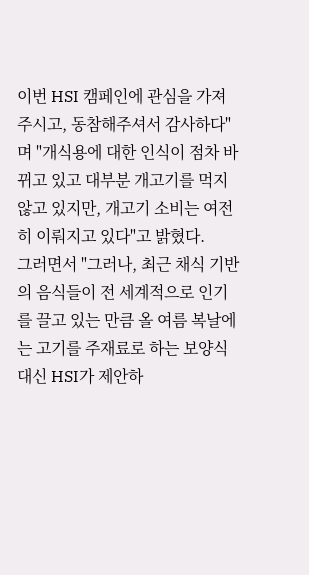이번 HSI 캠페인에 관심을 가져 주시고, 동참해주셔서 감사하다"며 "개식용에 대한 인식이 점차 바뀌고 있고 대부분 개고기를 먹지 않고 있지만, 개고기 소비는 여전히 이뤄지고 있다"고 밝혔다.
그러면서 "그러나, 최근 채식 기반의 음식들이 전 세계적으로 인기를 끌고 있는 만큼 올 여름 복날에는 고기를 주재료로 하는 보양식 대신 HSI가 제안하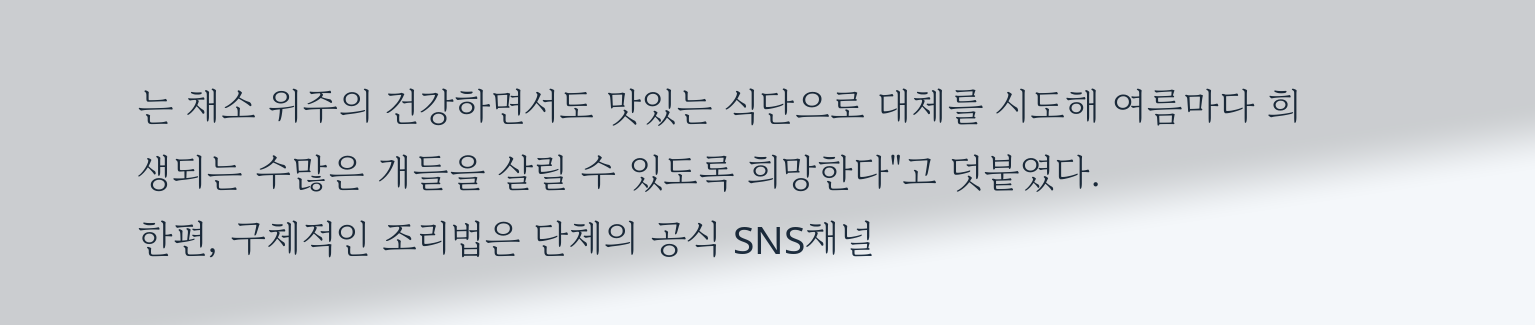는 채소 위주의 건강하면서도 맛있는 식단으로 대체를 시도해 여름마다 희생되는 수많은 개들을 살릴 수 있도록 희망한다"고 덧붙였다.
한편, 구체적인 조리법은 단체의 공식 SNS채널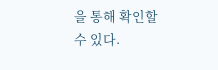을 통해 확인할 수 있다.